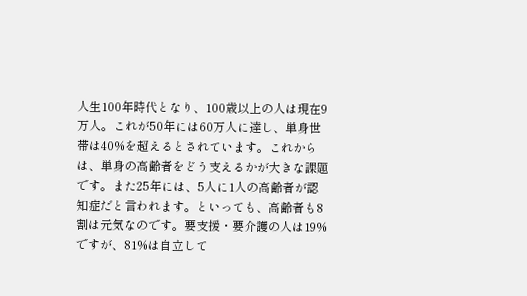人生100年時代となり、100歳以上の人は現在9万人。これが50年には60万人に達し、単身世帯は40%を超えるとされています。これからは、単身の高齢者をどう支えるかが大きな課題です。また25年には、5人に1人の高齢者が認知症だと言われます。といっても、高齢者も8割は元気なのです。要支援・要介護の人は19%ですが、81%は自立して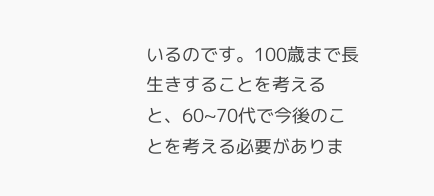いるのです。100歳まで長生きすることを考えると、60~70代で今後のことを考える必要がありま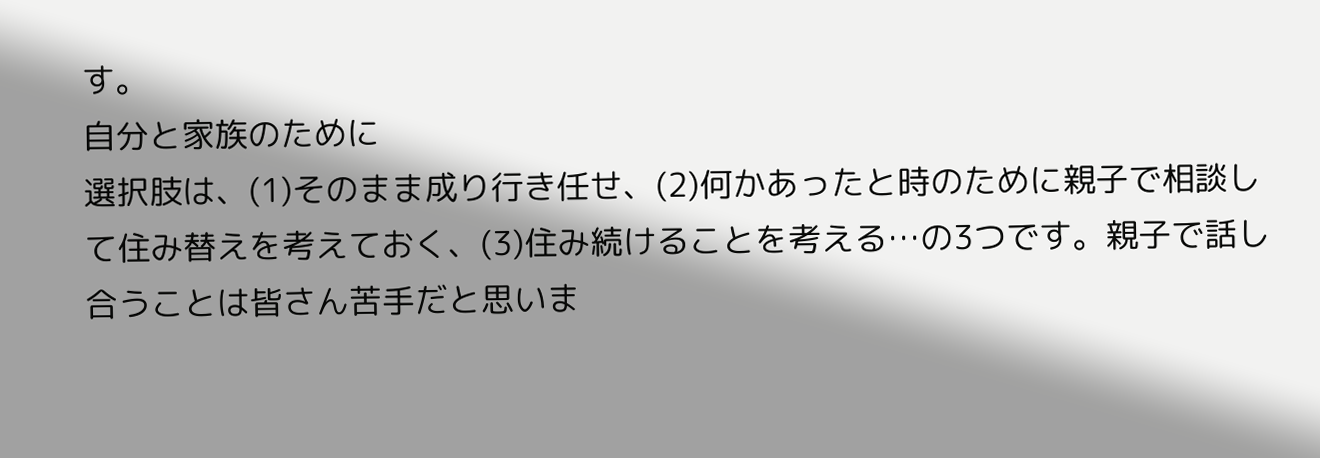す。
自分と家族のために
選択肢は、(1)そのまま成り行き任せ、(2)何かあったと時のために親子で相談して住み替えを考えておく、(3)住み続けることを考える…の3つです。親子で話し合うことは皆さん苦手だと思いま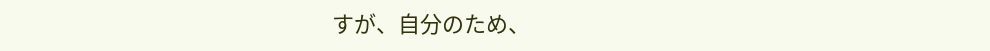すが、自分のため、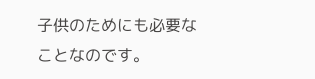子供のためにも必要なことなのです。